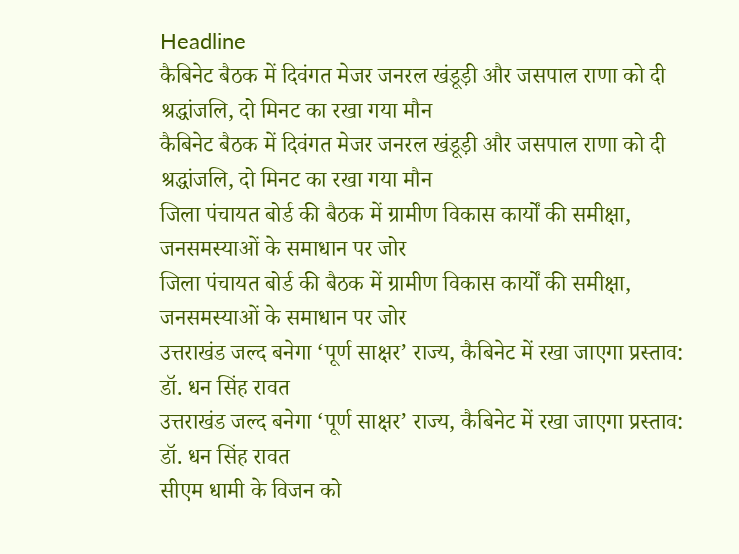Headline
कैबिनेट बैठक में दिवंगत मेजर जनरल खंडूड़ी और जसपाल राणा को दी श्रद्धांजलि, दो मिनट का रखा गया मौन
कैबिनेट बैठक में दिवंगत मेजर जनरल खंडूड़ी और जसपाल राणा को दी श्रद्धांजलि, दो मिनट का रखा गया मौन
जिला पंचायत बोर्ड की बैठक में ग्रामीण विकास कार्यों की समीक्षा, जनसमस्याओं के समाधान पर जोर
जिला पंचायत बोर्ड की बैठक में ग्रामीण विकास कार्यों की समीक्षा, जनसमस्याओं के समाधान पर जोर
उत्तराखंड जल्द बनेगा ‘पूर्ण साक्षर’ राज्य, कैबिनेट में रखा जाएगा प्रस्ताव: डॉ. धन सिंह रावत
उत्तराखंड जल्द बनेगा ‘पूर्ण साक्षर’ राज्य, कैबिनेट में रखा जाएगा प्रस्ताव: डॉ. धन सिंह रावत
सीएम धामी के विजन को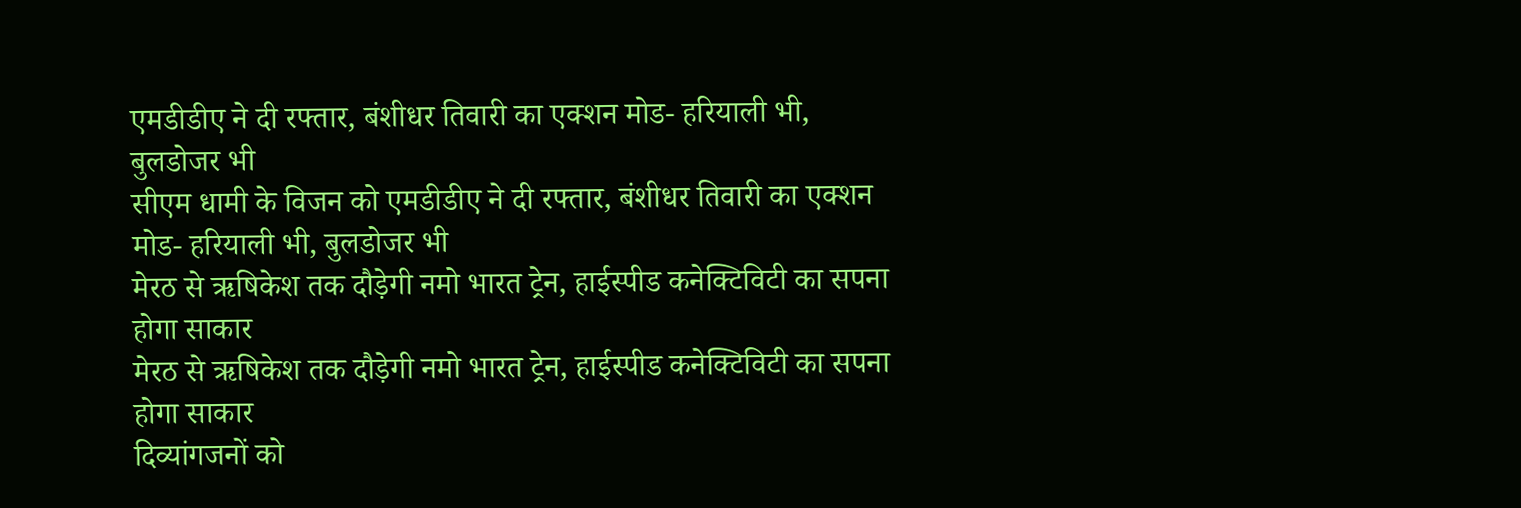एमडीडीए ने दी रफ्तार, बंशीधर तिवारी का एक्शन मोड- हरियाली भी, बुलडोजर भी
सीएम धामी के विजन को एमडीडीए ने दी रफ्तार, बंशीधर तिवारी का एक्शन मोड- हरियाली भी, बुलडोजर भी
मेरठ से ऋषिकेश तक दौड़ेगी नमो भारत ट्रेन, हाईस्पीड कनेक्टिविटी का सपना होगा साकार
मेरठ से ऋषिकेश तक दौड़ेगी नमो भारत ट्रेन, हाईस्पीड कनेक्टिविटी का सपना होगा साकार
दिव्यांगजनों को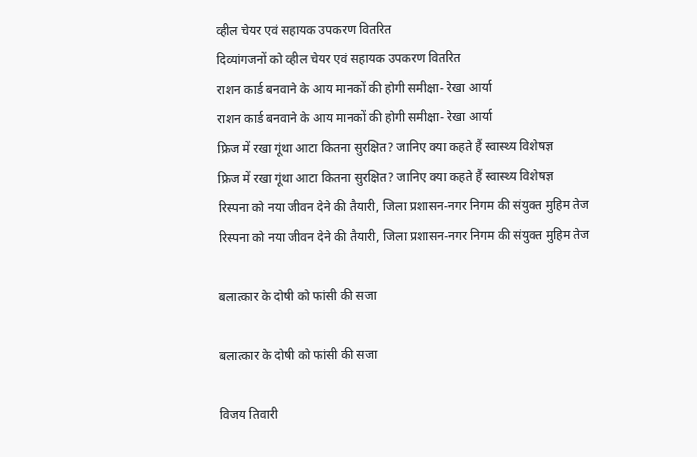व्हील चेयर एवं सहायक उपकरण वितरित
दिव्यांगजनों को व्हील चेयर एवं सहायक उपकरण वितरित
राशन कार्ड बनवाने के आय मानकों की होगी समीक्षा- रेखा आर्या
राशन कार्ड बनवाने के आय मानकों की होगी समीक्षा- रेखा आर्या
फ्रिज में रखा गूंथा आटा कितना सुरक्षित? जानिए क्या कहते हैं स्वास्थ्य विशेषज्ञ
फ्रिज में रखा गूंथा आटा कितना सुरक्षित? जानिए क्या कहते हैं स्वास्थ्य विशेषज्ञ
रिस्पना को नया जीवन देने की तैयारी, जिला प्रशासन-नगर निगम की संयुक्त मुहिम तेज
रिस्पना को नया जीवन देने की तैयारी, जिला प्रशासन-नगर निगम की संयुक्त मुहिम तेज

बलात्कार के दोषी को फांसी की सजा

बलात्कार के दोषी को फांसी की सजा

विजय तिवारी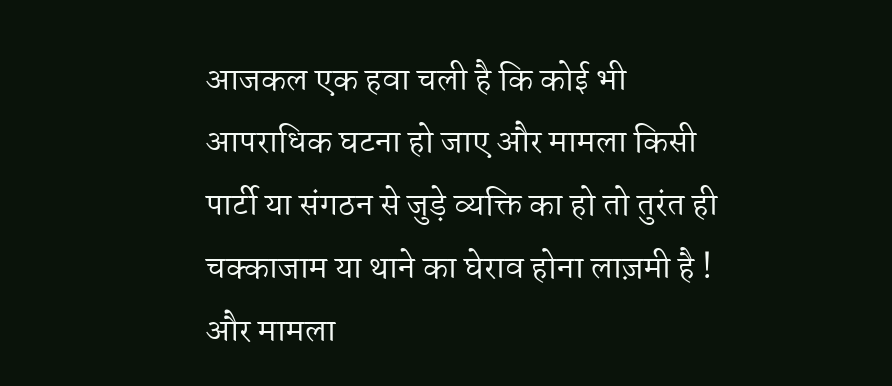आजकल एक हवा चली है कि कोई भी आपराधिक घटना हो जाए और मामला किसी पार्टी या संगठन से जुड़े व्यक्ति का हो तो तुरंत ही चक्काजाम या थाने का घेराव होना लाज़मी है ! और मामला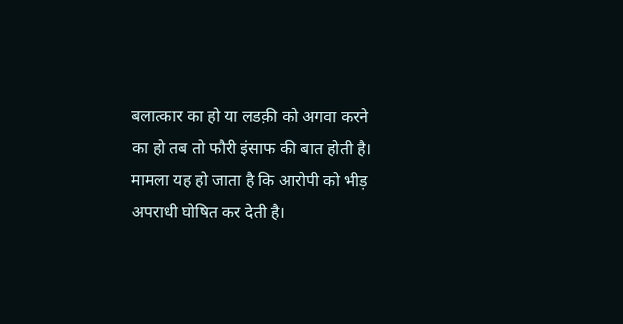बलात्कार का हो या लडक़ी को अगवा करने का हो तब तो फौरी इंसाफ की बात होती है। मामला यह हो जाता है कि आरोपी को भीड़ अपराधी घोषित कर देती है।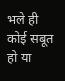भले ही कोई सबूत हो या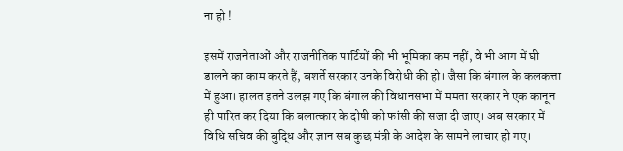ना हो !

इसमें राजनेताओं और राजनीतिक पार्टियों की भी भूमिका कम नहीं, वे भी आग में घी डालने का काम करते हैं, बशर्ते सरकार उनके विरोधी की हो। जैसा कि बंगाल के कलकत्ता में हुआ। हालत इतने उलझ गए कि बंगाल की विधानसभा में ममता सरकार ने एक कानून ही पारित कर दिया कि बलात्कार के दोषी को फांसी की सजा दी जाए। अब सरकार में विधि सचिव की बुद्धि और ज्ञान सब कुछ मंत्री के आदेश के सामने लाचार हो गए।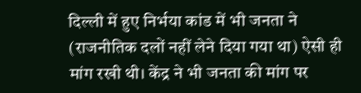दिल्ली में हुए निर्भया कांड में भी जनता ने (राजनीतिक दलों नहीं लेने दिया गया था) ऐसी ही मांग रखी थी। केंद्र ने भी जनता की मांग पर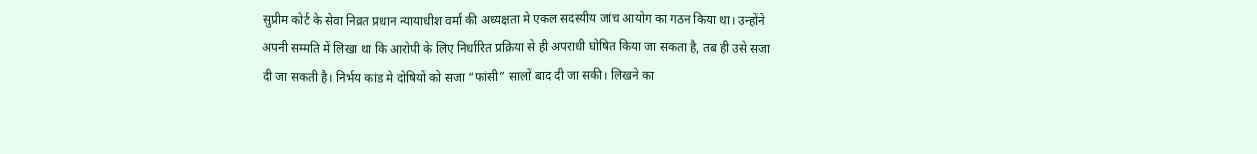सुप्रीम कोर्ट के सेवा निव्रत प्रधान न्यायाधीश वर्मा की अध्यक्षता मे एकल सदस्यीय जांच आयोग का गठन किया था। उन्होंने अपनी सम्मति में लिखा था कि आरोपी के लिए निर्धारित प्रक्रिया से ही अपराधी घोषित किया जा सकता है, तब ही उसे सजा दी जा सकती है। निर्भय कांड मे दोषियों को सजा “फांसी” सालों बाद दी जा सकी। लिखने का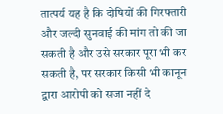तात्पर्य यह है कि दोषियों की गिरफ्तारी और जल्दी सुनवाई की मांग तो की जा सकती है और उसे सरकार पूरा भी कर सकती है, पर सरकार किसी भी कानून द्वारा आरोपी को सजा नहीं दे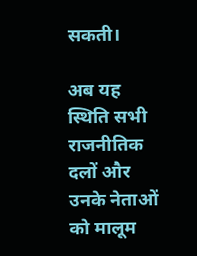सकती।

अब यह स्थिति सभी राजनीतिक दलों और उनके नेताओं को मालूम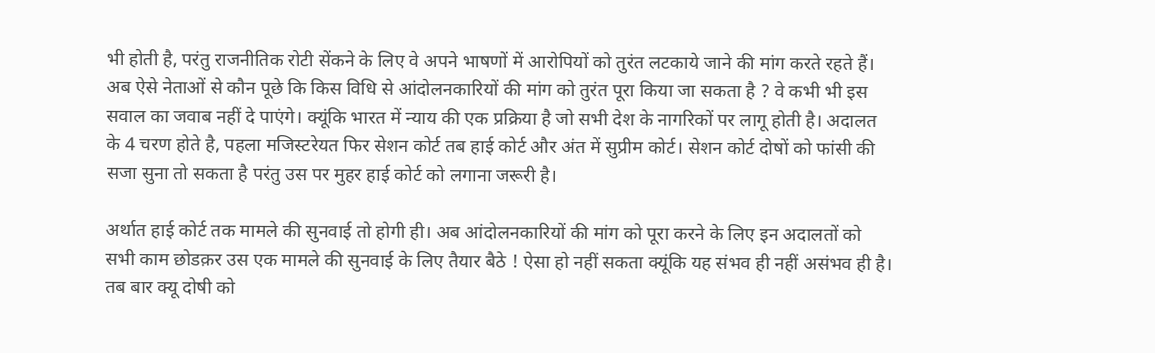भी होती है, परंतु राजनीतिक रोटी सेंकने के लिए वे अपने भाषणों में आरोपियों को तुरंत लटकाये जाने की मांग करते रहते हैं। अब ऐसे नेताओं से कौन पूछे कि किस विधि से आंदोलनकारियों की मांग को तुरंत पूरा किया जा सकता है ? वे कभी भी इस सवाल का जवाब नहीं दे पाएंगे। क्यूंकि भारत में न्याय की एक प्रक्रिया है जो सभी देश के नागरिकों पर लागू होती है। अदालत के 4 चरण होते है, पहला मजिस्टरेयत फिर सेशन कोर्ट तब हाई कोर्ट और अंत में सुप्रीम कोर्ट। सेशन कोर्ट दोषों को फांसी की सजा सुना तो सकता है परंतु उस पर मुहर हाई कोर्ट को लगाना जरूरी है।

अर्थात हाई कोर्ट तक मामले की सुनवाई तो होगी ही। अब आंदोलनकारियों की मांग को पूरा करने के लिए इन अदालतों को सभी काम छोडक़र उस एक मामले की सुनवाई के लिए तैयार बैठे ! ऐसा हो नहीं सकता क्यूंकि यह संभव ही नहीं असंभव ही है। तब बार क्यू दोषी को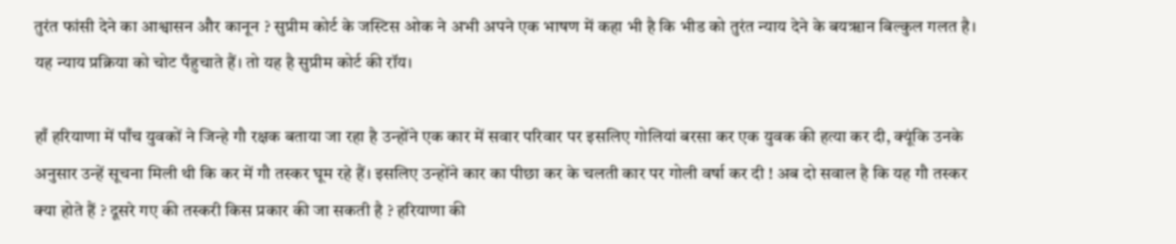तुरंत फांसी देने का आश्वासन और कानून ? सुप्रीम कोर्ट के जस्टिस ओक ने अभी अपने एक भाषण में कहा भी है कि भीड को तुरंत न्याय देने के बयॠान बिल्कुल गलत है। यह न्याय प्रक्रिया को चोट पँहुचाते हैं। तो यह है सुप्रीम कोर्ट की रॉय।

हाँ हरियाणा में पाँच युवकों ने जिन्हे गौ रक्षक बताया जा रहा है उन्होंने एक कार में सवार परिवार पर इसलिए गोलियां बरसा कर एक युवक की हत्या कर दी, क्यूंकि उनके अनुसार उन्हें सूचना मिली थी कि कर में गौ तस्कर घूम रहे हैं। इसलिए उन्होंने कार का पीछा कर के चलती कार पर गोली वर्षा कर दी ! अब दो सवाल है कि यह गौ तस्कर क्या होते हैं ? दूसरे गए की तस्करी किस प्रकार की जा सकती है ? हरियाणा की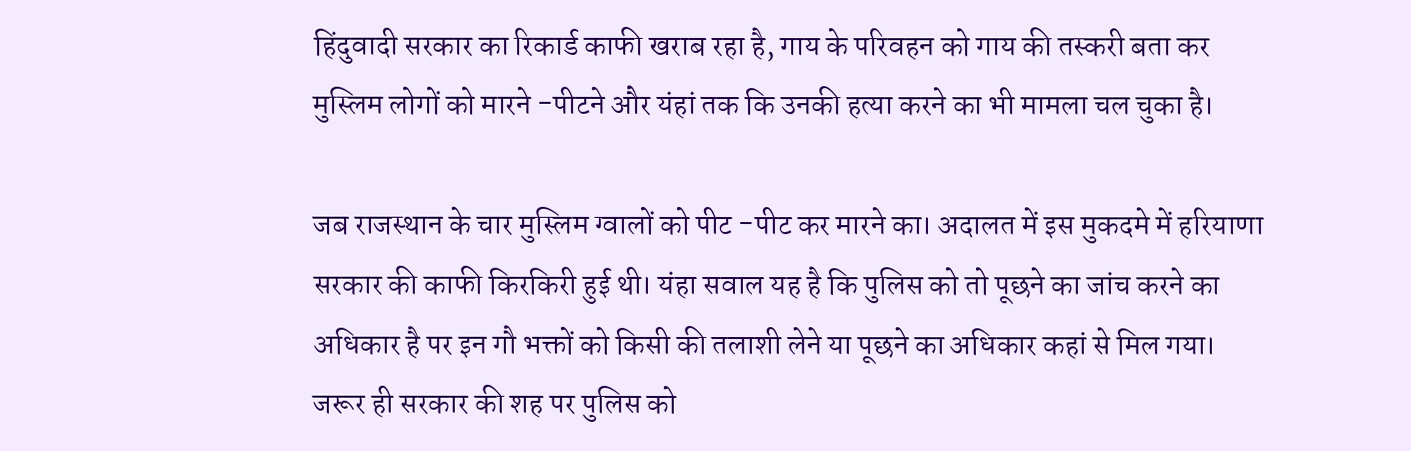हिंदुवादी सरकार का रिकार्ड काफी खराब रहा है, गाय के परिवहन को गाय की तस्करी बता कर मुस्लिम लोगों को मारने -पीटने और यंहां तक कि उनकी हत्या करने का भी मामला चल चुका है।

जब राजस्थान के चार मुस्लिम ग्वालों को पीट -पीट कर मारने का। अदालत में इस मुकदमे में हरियाणा सरकार की काफी किरकिरी हुई थी। यंहा सवाल यह है कि पुलिस को तो पूछने का जांच करने का अधिकार है पर इन गौ भक्तों को किसी की तलाशी लेने या पूछने का अधिकार कहां से मिल गया। जरूर ही सरकार की शह पर पुलिस को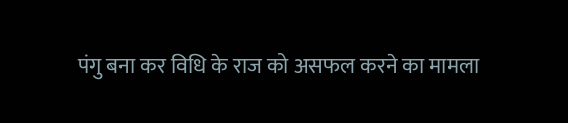पंगु बना कर विधि के राज को असफल करने का मामला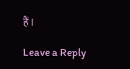हैं।

Leave a Reply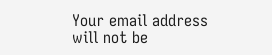Your email address will not be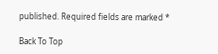published. Required fields are marked *

Back To Top